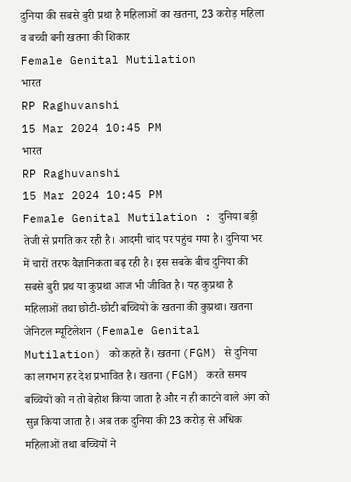दुनिया की सबसे बुरी प्रथा है महिलाओं का खतना, 23 करोड़ महिला व बच्ची बनी खतना की शिकार
Female Genital Mutilation
भारत
RP Raghuvanshi
15 Mar 2024 10:45 PM
भारत
RP Raghuvanshi
15 Mar 2024 10:45 PM
Female Genital Mutilation : दुनिया बड़ी तेजी से प्रगति कर रही है। आदमी चांद पर पहुंच गया है। दुनिया भर में चारों तरफ वैज्ञानिकता बढ़ रही है। इस सबके बीच दुनिया की सबसे बुरी प्रथ या कुप्रथा आज भी जीवित है। यह कुप्रथा है महिलाओं तथा छोटी-छोटी बच्चियों के खतना की कुप्रथा। खतना जेनिटल म्यूटिलेशन (Female Genital Mutilation) को कहते हैं। खतना (FGM) से दुनिया का लगभग हर देश प्रभावित है। खतना (FGM) करते समय बच्चियों को न तो बेहोश किया जाता है और न ही काटने वाले अंग को सुन्न किया जाता है। अब तक दुनिया की 23 करोड़ से अधिक महिलाओं तथा बच्चियों ने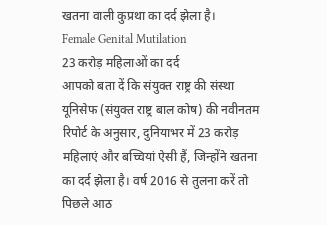खतना वाली कुप्रथा का दर्द झेला है।
Female Genital Mutilation
23 करोड़ महिलाओं का दर्द
आपको बता दें कि संयुक्त राष्ट्र की संस्था यूनिसेफ (संयुक्त राष्ट्र बाल कोष) की नवीनतम रिपोर्ट के अनुसार, दुनियाभर में 23 करोड़ महिलाएं और बच्चियां ऐसी हैं, जिन्होंने खतना का दर्द झेला है। वर्ष 2016 से तुलना करें तो पिछले आठ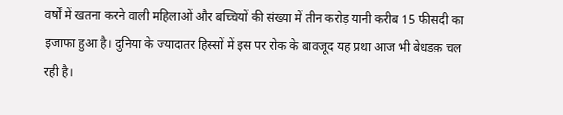वर्षों में खतना करने वाली महिलाओं और बच्चियों की संख्या में तीन करोड़ यानी करीब 15 फीसदी का इजाफा हुआ है। दुनिया के ज्यादातर हिस्सों में इस पर रोक के बावजूद यह प्रथा आज भी बेधडक़ चल रही है।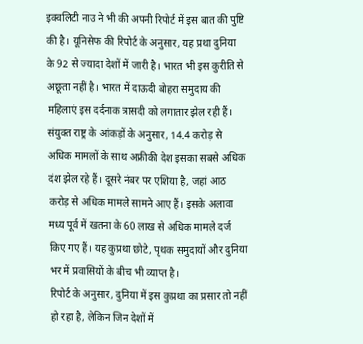इक्वलिटी नाउ ने भी की अपनी रिपोर्ट में इस बात की पुष्टि की है। यूनिसेफ की रिपोर्ट के अनुसार, यह प्रथा दुनिया के 92 से ज्यादा देशों में जारी है। भारत भी इस कुरीति से अछूता नहीं है। भारत में दाऊदी बोहरा समुदाय की महिलाएं इस दर्दनाक त्रासदी को लगातार झेल रही हैं।
संयुक्त राष्ट्र के आंकड़ों के अनुसार, 14.4 करोड़ से अधिक मामलों के साथ अफ्रीकी देश इसका सबसे अधिक दंश झेल रहे हैं। दूसरे नंबर पर एशिया है, जहां आठ करोड़ से अधिक मामले सामने आए हैं। इसके अलावा मध्य पूर्व में खतना के 60 लाख से अधिक मामले दर्ज किए गए हैं। यह कुप्रथा छोटे, पृथक समुदायों और दुनिया भर में प्रवासियों के बीच भी व्याप्त है।
रिपोर्ट के अनुसार, दुनिया में इस कुप्रथा का प्रसार तो नहीं हो रहा है, लेकिन जिन देशों में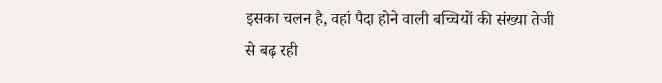इसका चलन है, वहां पैदा होने वाली बच्चियों की संख्या तेजी से बढ़ रही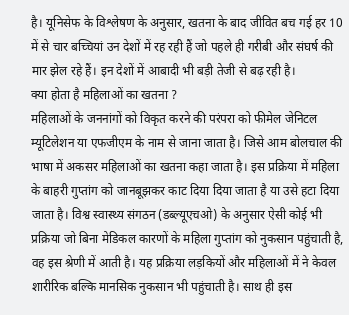है। यूनिसेफ के विश्लेषण के अनुसार, खतना के बाद जीवित बच गई हर 10 में से चार बच्चियां उन देशों में रह रही हैं जो पहले ही गरीबी और संघर्ष की मार झेल रहे हैं। इन देशों में आबादी भी बड़ी तेजी से बढ़ रही है।
क्या होता है महिलाओं का खतना ?
महिलाओं के जननांगों को विकृत करने की परंपरा को फीमेल जेनिटल म्यूटिलेशन या एफजीएम के नाम से जाना जाता है। जिसे आम बोलचाल की भाषा में अकसर महिलाओं का खतना कहा जाता है। इस प्रक्रिया में महिला के बाहरी गुप्तांग को जानबूझकर काट दिया दिया जाता है या उसे हटा दिया जाता है। विश्व स्वास्थ्य संगठन (डब्ल्यूएचओ) के अनुसार ऐसी कोई भी प्रक्रिया जो बिना मेडिकल कारणों के महिला गुप्तांग को नुकसान पहुंचाती है, वह इस श्रेणी में आती है। यह प्रक्रिया लड़कियों और महिलाओं में ने केवल शारीरिक बल्कि मानसिक नुकसान भी पहुंचाती है। साथ ही इस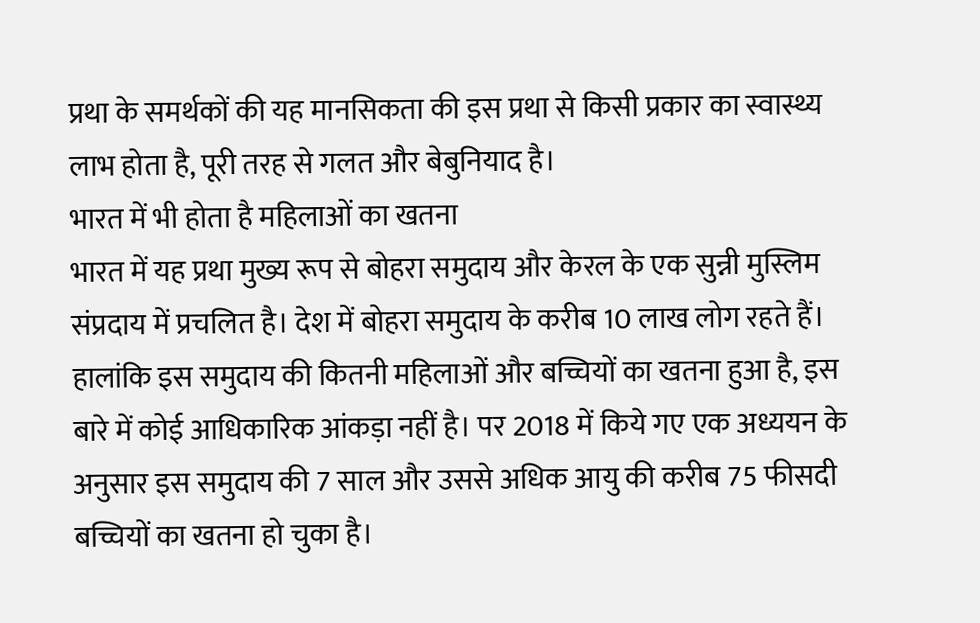प्रथा के समर्थकों की यह मानसिकता की इस प्रथा से किसी प्रकार का स्वास्थ्य लाभ होता है, पूरी तरह से गलत और बेबुनियाद है।
भारत में भी होता है महिलाओं का खतना
भारत में यह प्रथा मुख्य रूप से बोहरा समुदाय और केरल के एक सुन्नी मुस्लिम संप्रदाय में प्रचलित है। देश में बोहरा समुदाय के करीब 10 लाख लोग रहते हैं। हालांकि इस समुदाय की कितनी महिलाओं और बच्चियों का खतना हुआ है, इस बारे में कोई आधिकारिक आंकड़ा नहीं है। पर 2018 में किये गए एक अध्ययन के अनुसार इस समुदाय की 7 साल और उससे अधिक आयु की करीब 75 फीसदी बच्चियों का खतना हो चुका है।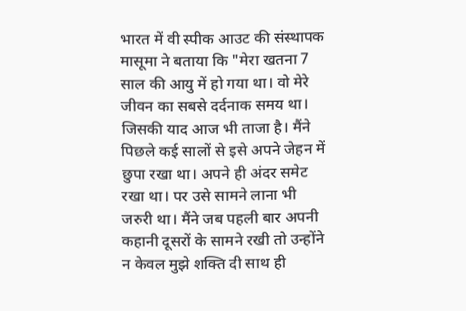भारत में वी स्पीक आउट की संस्थापक मासूमा ने बताया कि "मेरा खतना 7 साल की आयु में हो गया था। वो मेरे जीवन का सबसे दर्दनाक समय था। जिसकी याद आज भी ताजा है। मैंने पिछले कई सालों से इसे अपने जेहन में छुपा रखा था। अपने ही अंदर समेट रखा था। पर उसे सामने लाना भी जरुरी था। मैंने जब पहली बार अपनी कहानी दूसरों के सामने रखी तो उन्होंने न केवल मुझे शक्ति दी साथ ही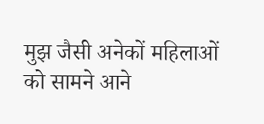मुझ जैसी अनेकों महिलाओं को सामने आने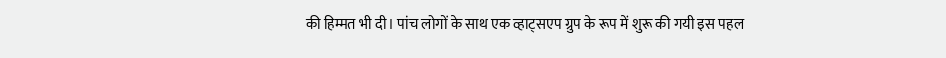की हिम्मत भी दी। पांच लोगों के साथ एक व्हाट्सएप ग्रुप के रूप में शुरू की गयी इस पहल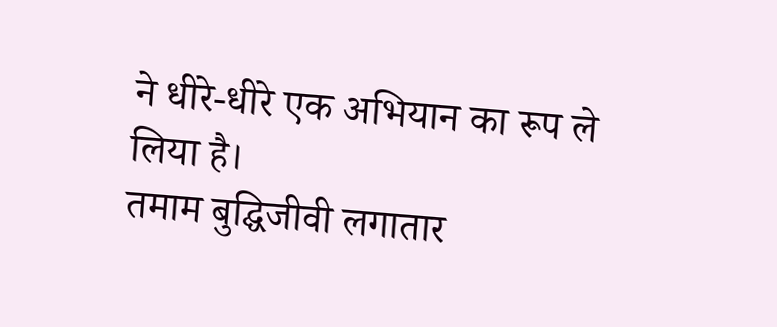ने धीरे-धीरे एक अभियान का रूप ले लिया है।
तमाम बुद्घिजीवी लगातार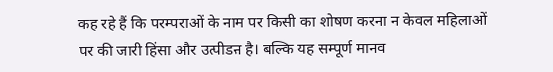कह रहे हैं कि परम्पराओं के नाम पर किसी का शोषण करना न केवल महिलाओं पर की जारी हिंसा और उत्पीडऩ है। बल्कि यह सम्पूर्ण मानव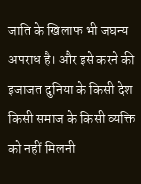जाति के खिलाफ भी जघन्य अपराध है। और इसे करने की इजाजत दुनिया के किसी देश किसी समाज के किसी व्यक्ति को नहीं मिलनी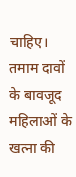चाहिए। तमाम दावों के बावजूद महिलाओं के खत्ना की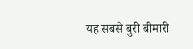यह सबसे बुरी बीमारी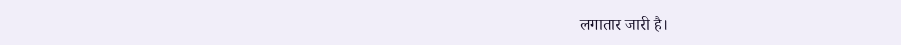लगातार जारी है।